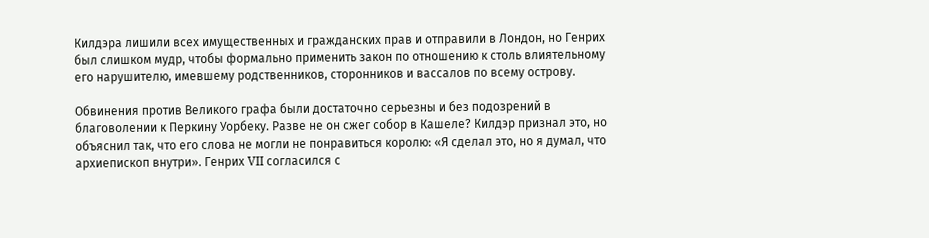Килдэра лишили всех имущественных и гражданских прав и отправили в Лондон, но Генрих был слишком мудр, чтобы формально применить закон по отношению к столь влиятельному его нарушителю, имевшему родственников, сторонников и вассалов по всему острову.

Обвинения против Великого графа были достаточно серьезны и без подозрений в благоволении к Перкину Уорбеку. Разве не он сжег собор в Кашеле? Килдэр признал это, но объяснил так, что его слова не могли не понравиться королю: «Я сделал это, но я думал, что архиепископ внутри». Генрих VII согласился с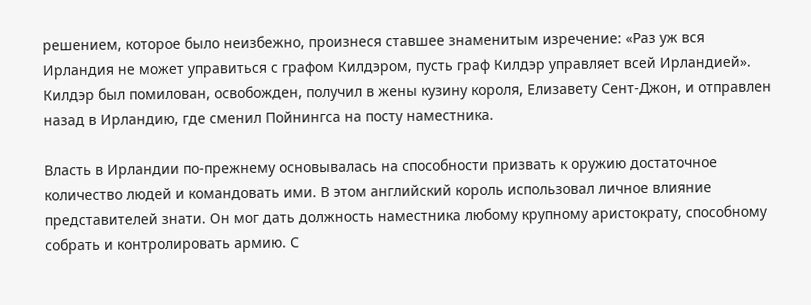решением, которое было неизбежно, произнеся ставшее знаменитым изречение: «Раз уж вся Ирландия не может управиться с графом Килдэром, пусть граф Килдэр управляет всей Ирландией». Килдэр был помилован, освобожден, получил в жены кузину короля, Елизавету Сент-Джон, и отправлен назад в Ирландию, где сменил Пойнингса на посту наместника.

Власть в Ирландии по-прежнему основывалась на способности призвать к оружию достаточное количество людей и командовать ими. В этом английский король использовал личное влияние представителей знати. Он мог дать должность наместника любому крупному аристократу, способному собрать и контролировать армию. С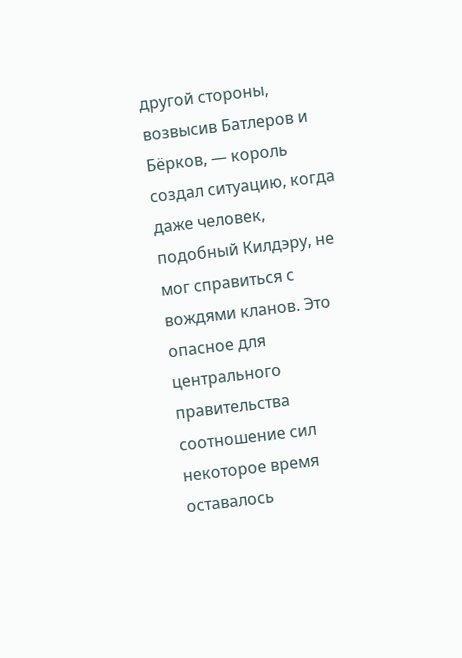другой стороны, возвысив Батлеров и Бёрков, — король создал ситуацию, когда даже человек, подобный Килдэру, не мог справиться с вождями кланов. Это опасное для центрального правительства соотношение сил некоторое время оставалось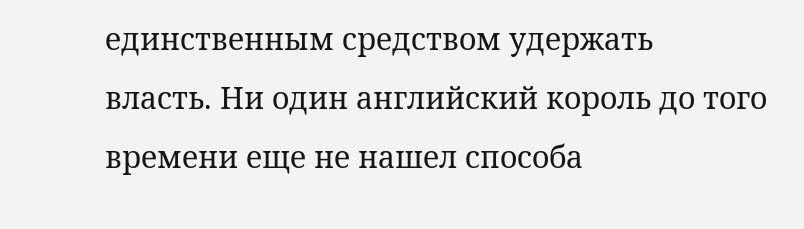единственным средством удержать власть. Ни один английский король до того времени еще не нашел способа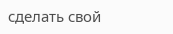сделать свой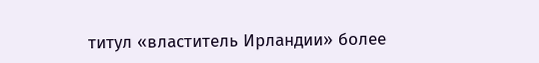титул «властитель Ирландии» более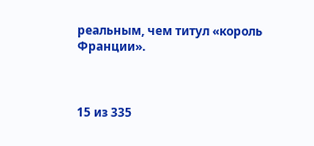реальным, чем титул «король Франции».



15 из 335